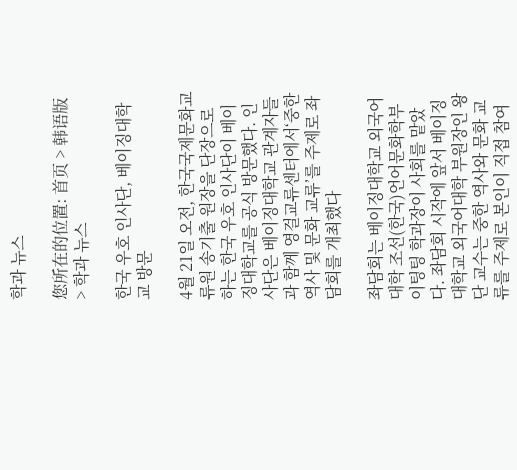학과 뉴스

您所在的位置: 首页 > 韩语版 > 학과 뉴스

한국 우호 인사단, 베이징대학교 방문

4월 21일 오전, 한국국제문화교류원 송기출 원장을 단장으로 하는 한국 우호 인사단이 베이징대학교를 공식 방문했다. 인사단은 베이징대학교 관계자들과 함께 영걸교류센터에서‘중한 역사 및 문화 교류’를 주제로 좌담회를 개최했다

좌담회는 베이징대학교 외국어대학 조선(한국)언어문화학부 이팅팅 학과장이 사회를 맡았다. 좌담회 시작에 앞서 베이징대학교 외국어대학 부원장인 왕단 교수는 중한 역사와 문화 교류를 주제로 본인이 직접 참여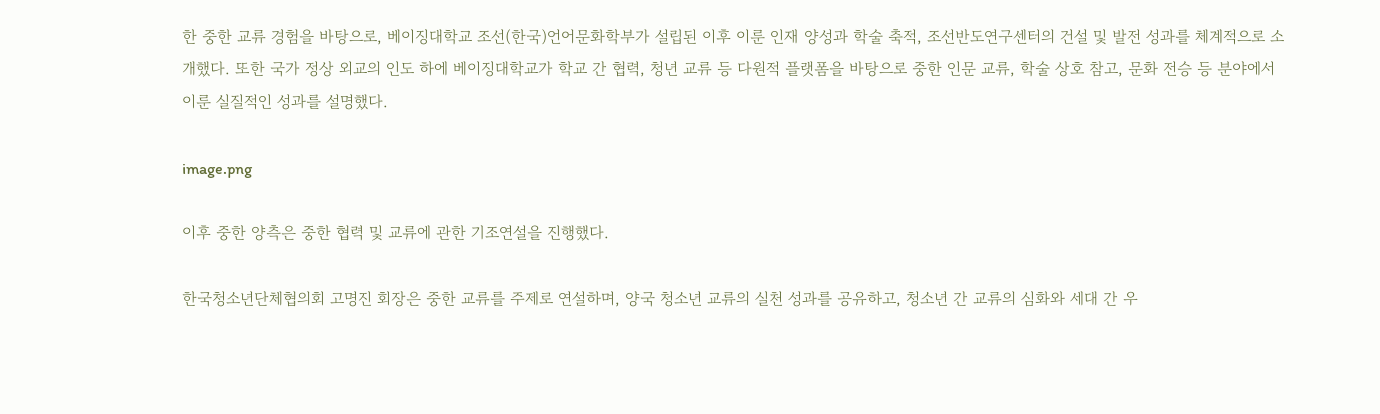한 중한 교류 경험을 바탕으로, 베이징대학교 조선(한국)언어문화학부가 설립된 이후 이룬 인재 양성과 학술 축적, 조선반도연구센터의 건설 및 발전 성과를 체계적으로 소개했다. 또한 국가 정상 외교의 인도 하에 베이징대학교가 학교 간 협력, 청년 교류 등 다원적 플랫폼을 바탕으로 중한 인문 교류, 학술 상호 참고, 문화 전승 등 분야에서 이룬 실질적인 성과를 설명했다.

image.png

이후 중한 양측은 중한 협력 및 교류에 관한 기조연설을 진행했다.

한국청소년단체협의회 고명진 회장은 중한 교류를 주제로 연설하며, 양국 청소년 교류의 실천 성과를 공유하고, 청소년 간 교류의 심화와 세대 간 우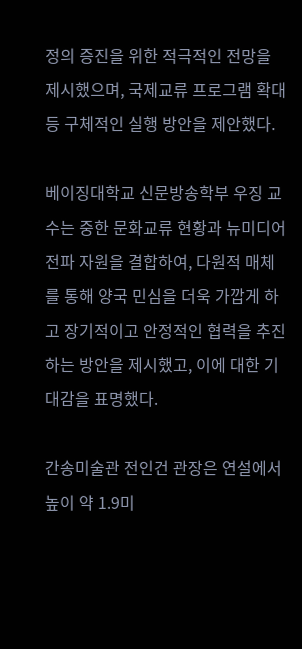정의 증진을 위한 적극적인 전망을 제시했으며, 국제교류 프로그램 확대 등 구체적인 실행 방안을 제안했다.

베이징대학교 신문방송학부 우징 교수는 중한 문화교류 현황과 뉴미디어 전파 자원을 결합하여, 다원적 매체를 통해 양국 민심을 더욱 가깝게 하고 장기적이고 안정적인 협력을 추진하는 방안을 제시했고, 이에 대한 기대감을 표명했다.

간송미술관 전인건 관장은 연설에서 높이 약 1.9미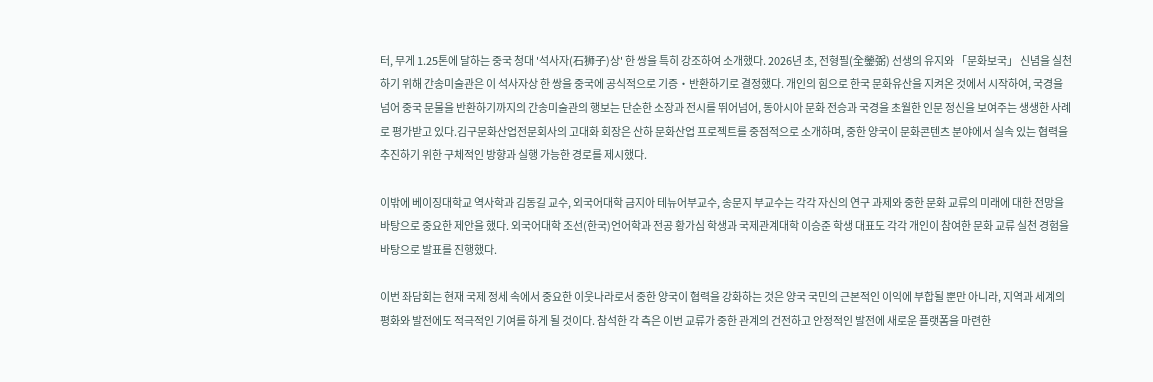터, 무게 1.25톤에 달하는 중국 청대 '석사자(石狮子)상' 한 쌍을 특히 강조하여 소개했다. 2026년 초, 전형필(全鎣弼) 선생의 유지와 「문화보국」 신념을 실천하기 위해 간송미술관은 이 석사자상 한 쌍을 중국에 공식적으로 기증・반환하기로 결정했다. 개인의 힘으로 한국 문화유산을 지켜온 것에서 시작하여, 국경을 넘어 중국 문물을 반환하기까지의 간송미술관의 행보는 단순한 소장과 전시를 뛰어넘어, 동아시아 문화 전승과 국경을 초월한 인문 정신을 보여주는 생생한 사례로 평가받고 있다.김구문화산업전문회사의 고대화 회장은 산하 문화산업 프로젝트를 중점적으로 소개하며, 중한 양국이 문화콘텐츠 분야에서 실속 있는 협력을 추진하기 위한 구체적인 방향과 실행 가능한 경로를 제시했다.

이밖에 베이징대학교 역사학과 김동길 교수, 외국어대학 금지아 테뉴어부교수, 송문지 부교수는 각각 자신의 연구 과제와 중한 문화 교류의 미래에 대한 전망을 바탕으로 중요한 제안을 했다. 외국어대학 조선(한국)언어학과 전공 황가심 학생과 국제관계대학 이승준 학생 대표도 각각 개인이 참여한 문화 교류 실천 경험을 바탕으로 발표를 진행했다.

이번 좌담회는 현재 국제 정세 속에서 중요한 이웃나라로서 중한 양국이 협력을 강화하는 것은 양국 국민의 근본적인 이익에 부합될 뿐만 아니라, 지역과 세계의 평화와 발전에도 적극적인 기여를 하게 될 것이다. 참석한 각 측은 이번 교류가 중한 관계의 건전하고 안정적인 발전에 새로운 플랫폼을 마련한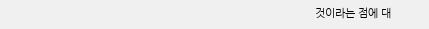것이라는 점에 대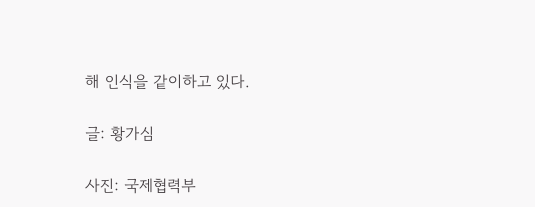해 인식을 같이하고 있다.

글: 황가심

사진: 국제협력부